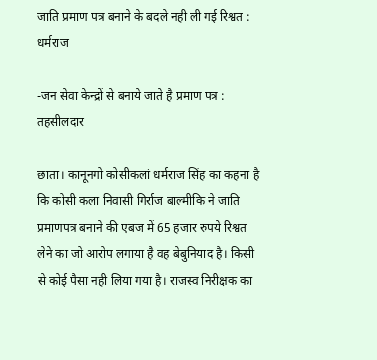जाति प्रमाण पत्र बनाने के बदले नही ली गई रिश्वत : धर्मराज

-जन सेवा केन्द्रों से बनाये जाते है प्रमाण पत्र : तहसीलदार

छाता। कानूनगो कोसीकलां धर्मराज सिंह का कहना है कि कोसी कला निवासी गिर्राज बाल्मीकि ने जाति प्रमाणपत्र बनाने की एबज में 65 हजार रुपये रिश्वत लेने का जो आरोप लगाया है वह बेबुनियाद है। किसी से कोई पैसा नही लिया गया है। राजस्व निरीक्षक का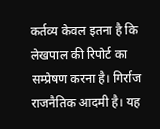कर्तव्य केवल इतना है कि लेखपाल की रिपोर्ट का सम्प्रेषण करना है। गिर्राज राजनैतिक आदमी है। यह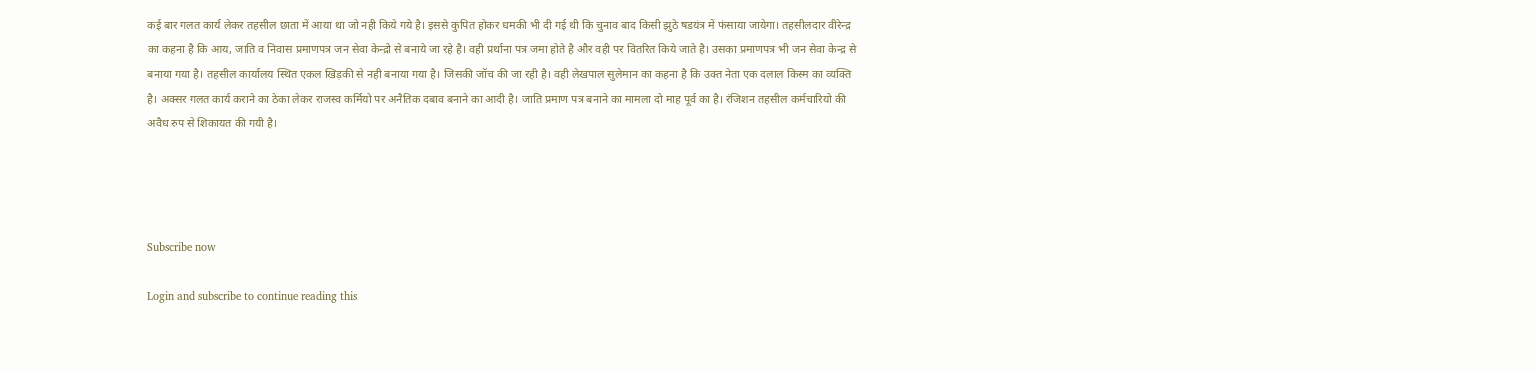कई बार गलत कार्य लेकर तहसील छाता में आया था जो नही किये गये है। इससे कुपित होकर धमकी भी दी गई थी कि चुनाव बाद किसी झुठे षडयंत्र में फंसाया जायेगा। तहसीलदार वीरेन्द्र का कहना है कि आय, जाति व निवास प्रमाणपत्र जन सेवा केन्द्रो से बनाये जा रहे है। वही प्रर्थाना पत्र जमा होते है और वही पर वितरित किये जाते है। उसका प्रमाणपत्र भी जन सेवा केन्द्र से बनाया गया है। तहसील कार्यालय स्थित एकल खिड़की से नही बनाया गया है। जिसकी जॉच की जा रही है। वही लेखपाल सुलेमान का कहना है कि उक्त नेता एक दलाल किस्म का व्यक्ति है। अक्सर गलत कार्य कराने का ठेका लेकर राजस्व कर्मियो पर अनैतिक दबाव बनाने का आदी है। जाति प्रमाण पत्र बनाने का मामला दो माह पूर्व का है। रंजिशन तहसील कर्मचारियो की अवैध रुप से शिकायत की गयी है।




Subscribe now

Login and subscribe to continue reading this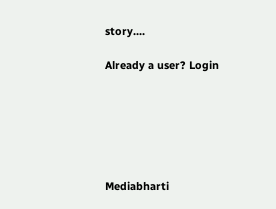story....

Already a user? Login






Mediabharti